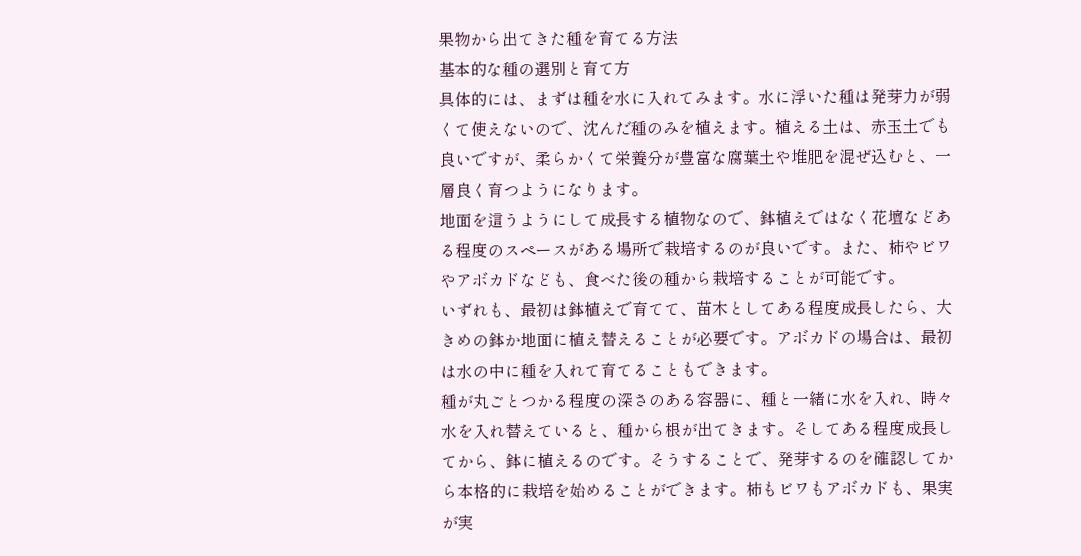果物から出てきた種を育てる方法
基本的な種の選別と育て方
具体的には、まずは種を水に入れてみます。水に浮いた種は発芽力が弱くて使えないので、沈んだ種のみを植えます。植える土は、赤玉土でも良いですが、柔らかくて栄養分が豊富な腐葉土や堆肥を混ぜ込むと、一層良く育つようになります。
地面を這うようにして成長する植物なので、鉢植えではなく花壇などある程度のスペースがある場所で栽培するのが良いです。また、柿やビワやアボカドなども、食べた後の種から栽培することが可能です。
いずれも、最初は鉢植えで育てて、苗木としてある程度成長したら、大きめの鉢か地面に植え替えることが必要です。アボカドの場合は、最初は水の中に種を入れて育てることもできます。
種が丸ごとつかる程度の深さのある容器に、種と一緒に水を入れ、時々水を入れ替えていると、種から根が出てきます。そしてある程度成長してから、鉢に植えるのです。そうすることで、発芽するのを確認してから本格的に栽培を始めることができます。柿もビワもアボカドも、果実が実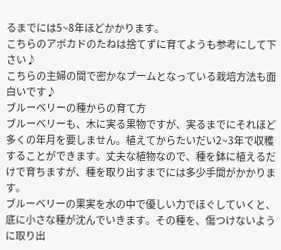るまでには5~8年ほどかかります。
こちらのアボカドのたねは捨てずに育てようも参考にして下さい♪
こちらの主婦の間で密かなブームとなっている栽培方法も面白いです♪
ブルーベリーの種からの育て方
ブルーベリーも、木に実る果物ですが、実るまでにそれほど多くの年月を要しません。植えてからたいだい2~3年で収穫することができます。丈夫な植物なので、種を鉢に植えるだけで育ちますが、種を取り出すまでには多少手間がかかります。
ブルーベリーの果実を水の中で優しい力でほぐしていくと、底に小さな種が沈んでいきます。その種を、傷つけないように取り出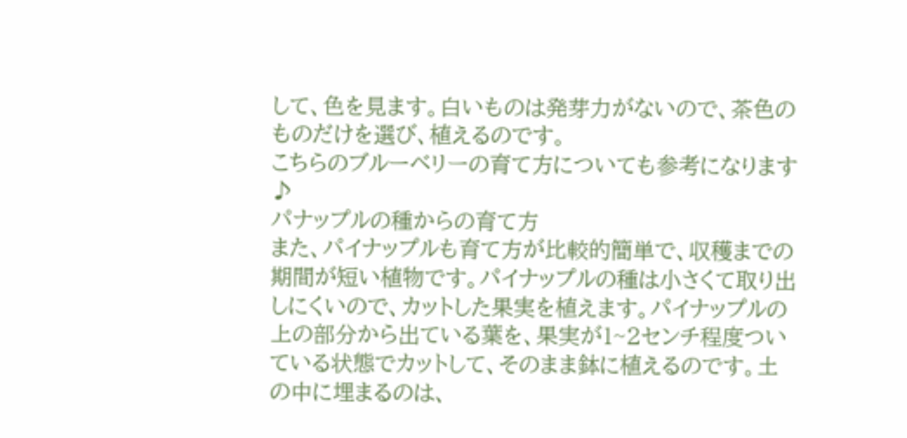して、色を見ます。白いものは発芽力がないので、茶色のものだけを選び、植えるのです。
こちらのブルーベリーの育て方についても参考になります♪
パナップルの種からの育て方
また、パイナップルも育て方が比較的簡単で、収穫までの期間が短い植物です。パイナップルの種は小さくて取り出しにくいので、カットした果実を植えます。パイナップルの上の部分から出ている葉を、果実が1~2センチ程度ついている状態でカットして、そのまま鉢に植えるのです。土の中に埋まるのは、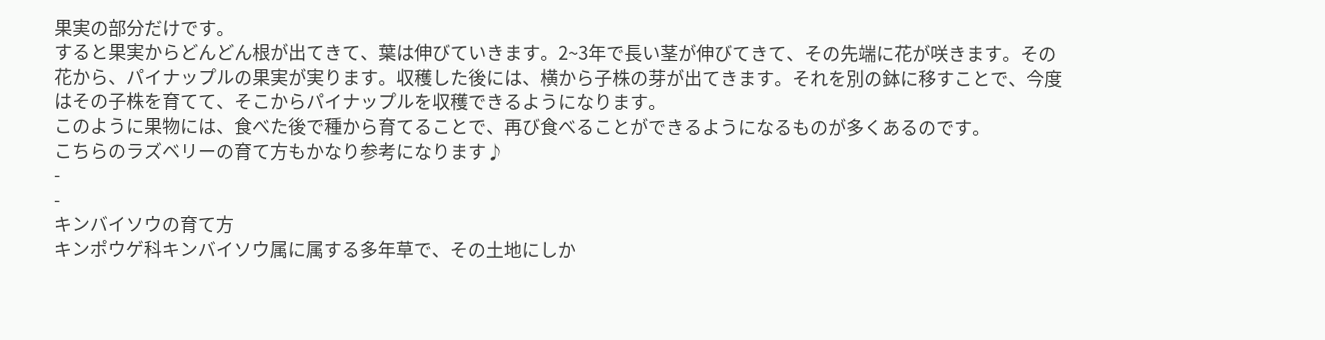果実の部分だけです。
すると果実からどんどん根が出てきて、葉は伸びていきます。2~3年で長い茎が伸びてきて、その先端に花が咲きます。その花から、パイナップルの果実が実ります。収穫した後には、横から子株の芽が出てきます。それを別の鉢に移すことで、今度はその子株を育てて、そこからパイナップルを収穫できるようになります。
このように果物には、食べた後で種から育てることで、再び食べることができるようになるものが多くあるのです。
こちらのラズベリーの育て方もかなり参考になります♪
-
-
キンバイソウの育て方
キンポウゲ科キンバイソウ属に属する多年草で、その土地にしか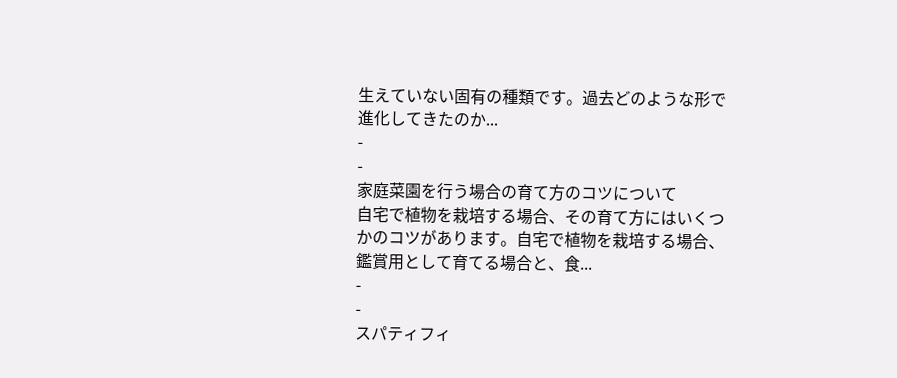生えていない固有の種類です。過去どのような形で進化してきたのか...
-
-
家庭菜園を行う場合の育て方のコツについて
自宅で植物を栽培する場合、その育て方にはいくつかのコツがあります。自宅で植物を栽培する場合、鑑賞用として育てる場合と、食...
-
-
スパティフィ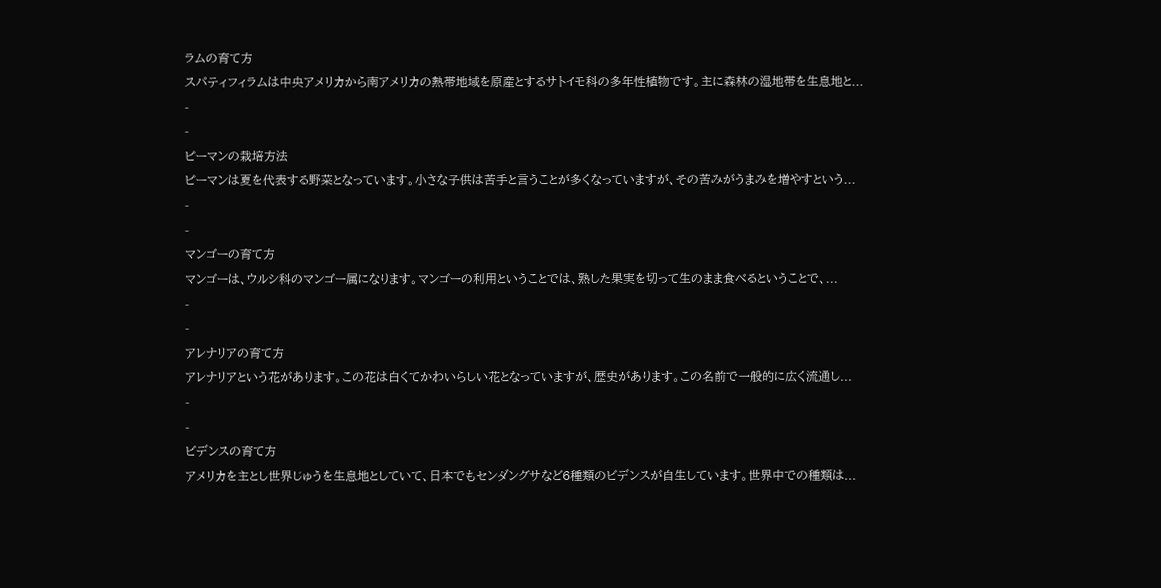ラムの育て方
スパティフィラムは中央アメリカから南アメリカの熱帯地域を原産とするサトイモ科の多年性植物です。主に森林の湿地帯を生息地と...
-
-
ピーマンの栽培方法
ピーマンは夏を代表する野菜となっています。小さな子供は苦手と言うことが多くなっていますが、その苦みがうまみを増やすという...
-
-
マンゴーの育て方
マンゴーは、ウルシ科のマンゴー属になります。マンゴーの利用ということでは、熟した果実を切って生のまま食べるということで、...
-
-
アレナリアの育て方
アレナリアという花があります。この花は白くてかわいらしい花となっていますが、歴史があります。この名前で一般的に広く流通し...
-
-
ビデンスの育て方
アメリカを主とし世界じゅうを生息地としていて、日本でもセンダングサなど6種類のビデンスが自生しています。世界中での種類は...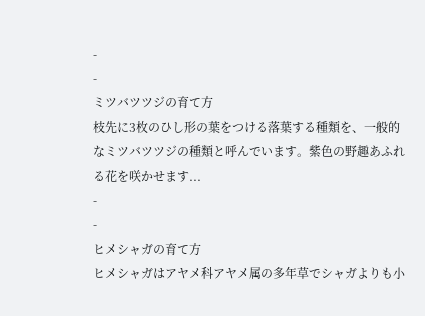-
-
ミツバツツジの育て方
枝先に3枚のひし形の葉をつける落葉する種類を、一般的なミツバツツジの種類と呼んでいます。紫色の野趣あふれる花を咲かせます...
-
-
ヒメシャガの育て方
ヒメシャガはアヤメ科アヤメ属の多年草でシャガよりも小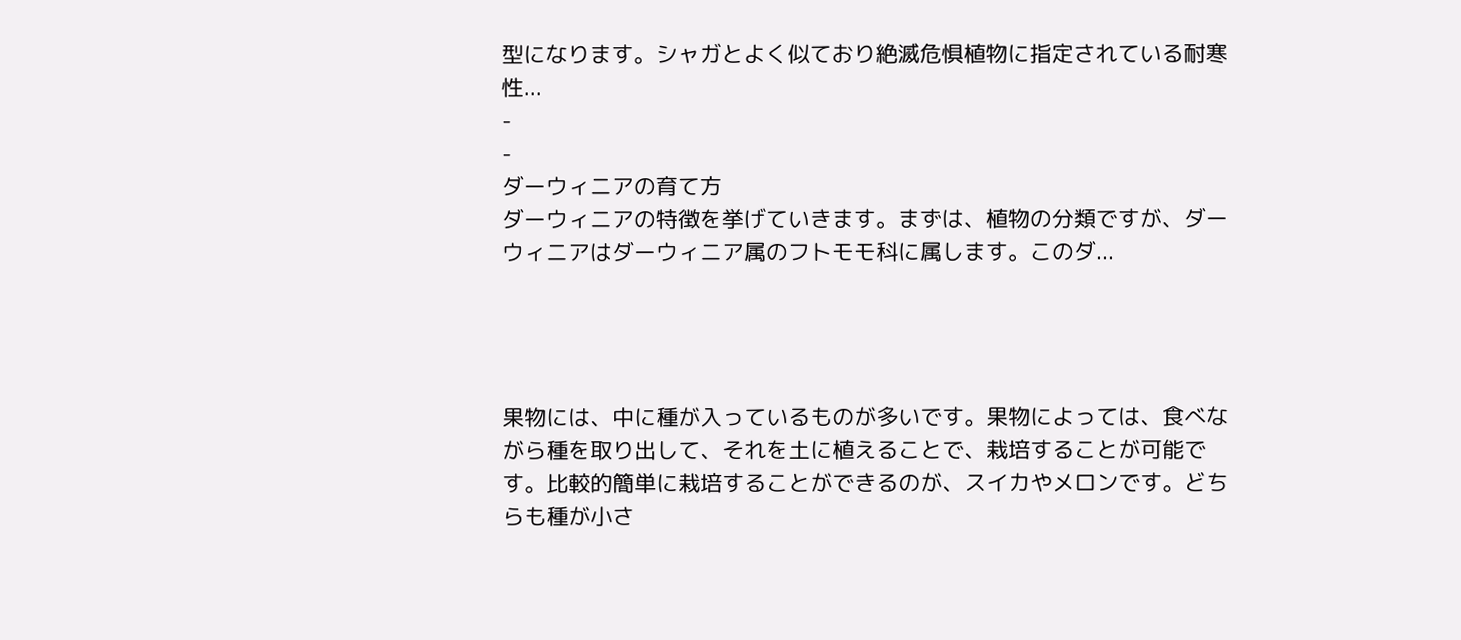型になります。シャガとよく似ており絶滅危惧植物に指定されている耐寒性...
-
-
ダーウィニアの育て方
ダーウィニアの特徴を挙げていきます。まずは、植物の分類ですが、ダーウィニアはダーウィニア属のフトモモ科に属します。このダ...




果物には、中に種が入っているものが多いです。果物によっては、食べながら種を取り出して、それを土に植えることで、栽培することが可能です。比較的簡単に栽培することができるのが、スイカやメロンです。どちらも種が小さ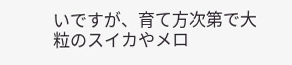いですが、育て方次第で大粒のスイカやメロ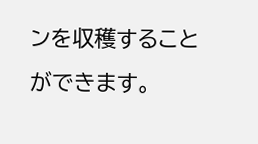ンを収穫することができます。